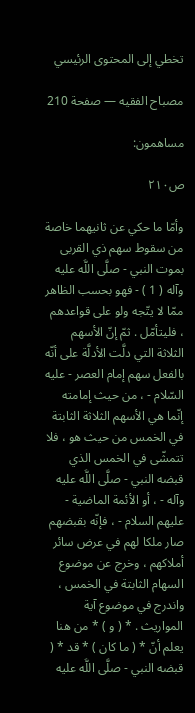تخطي إلى المحتوى الرئيسي

مصباح الفقيه — صفحة 210

مساهمون:

ص٢١٠

وأمّا ما حكي عن ثانيهما خاصة من سقوط سهم ذي القربى بموت النبي - صلَّى اللَّه عليه وآله ( 1 ) - فهو بحسب الظاهر ممّا لا يتّجه ولو على قواعدهم ، فليتأمّل . ثمّ إنّ الأسهم الثلاثة التي دلَّت الأدلَّة على أنّه بالفعل سهم إمام العصر - عليه السّلام - ، من حيث إمامته إنّما هي الأسهم الثلاثة الثابتة في الخمس من حيث هو ، فلا تتمشّى في الخمس الذي قبضه النبي - صلَّى اللَّه عليه وآله - ، أو الأئمة الماضية - عليهم السلام - ، فإنّه بقبضهم صار ملكا لهم في عرض سائر أملاكهم ، وخرج عن موضوع السهام الثابتة في الخمس ، واندرج في موضوع آية المواريث . * ( و ) * من هنا يعلم أنّ * ( ما كان ) * قد * ( قبضه النبي - صلَّى اللَّه عليه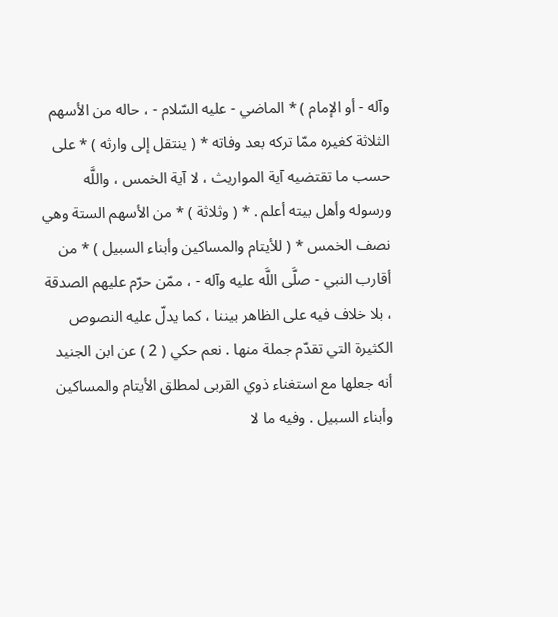وآله - أو الإمام ) * الماضي - عليه السّلام - ، حاله من الأسهم الثلاثة كغيره ممّا تركه بعد وفاته * ( ينتقل إلى وارثه ) * على حسب ما تقتضيه آية المواريث ، لا آية الخمس ، واللَّه ورسوله وأهل بيته أعلم . * ( وثلاثة ) * من الأسهم الستة وهي نصف الخمس * ( للأيتام والمساكين وأبناء السبيل ) * من أقارب النبي - صلَّى اللَّه عليه وآله - ، ممّن حرّم عليهم الصدقة ، بلا خلاف فيه على الظاهر بيننا ، كما يدلّ عليه النصوص الكثيرة التي تقدّم جملة منها . نعم حكي ( 2 ) عن ابن الجنيد أنه جعلها مع استغناء ذوي القربى لمطلق الأيتام والمساكين وأبناء السبيل . وفيه ما لا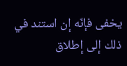يخفى فإنّه إن استند في ذلك إلى إطلاق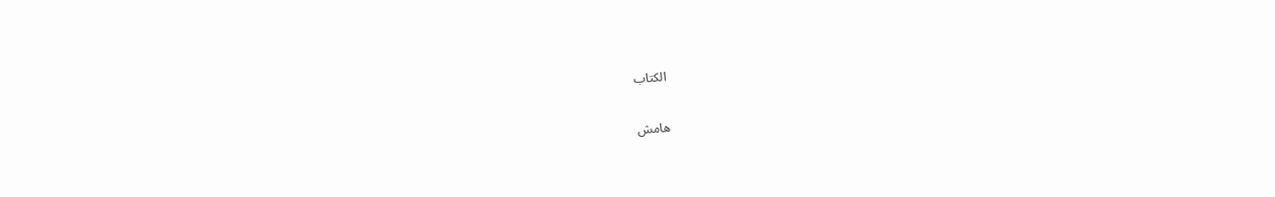الكتاب

هامش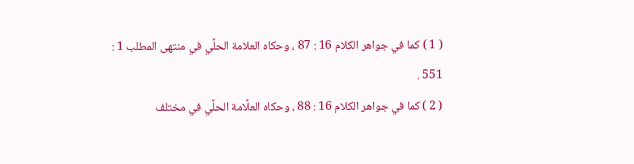( 1 ) كما في جواهر الكلام 16 : 87 ، وحكاه العلامة الحلَّي في منتهى المطلب 1 : 551 .
( 2 ) كما في جواهر الكلام 16 : 88 ، وحكاه العلَّامة الحلَّي في مختلف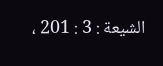الشيعة : 3 : 201 ،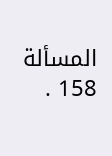المسألة 158 .